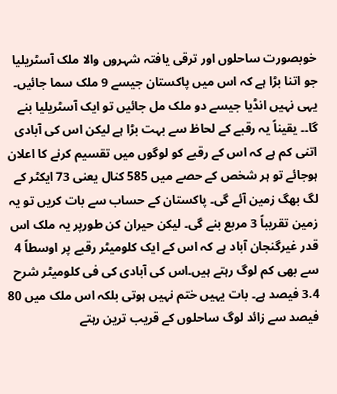خوبصورت ساحلوں اور ترقی یافتہ شہروں والا ملک آسٹریلیا جو اتنا بڑا ہے کہ اس میں پاکستان جیسے 9 ملک سما جائیں۔ یہی نہیں انڈیا جیسے دو ملک مل جائیں تو ایک آسٹریلیا بنے گا۔۔ یقیناً یہ رقبے کے لحاظ سے بہت بڑا ہے لیکن اس کی آبادی اتنی کم ہے کہ اس کے رقبے کو لوگوں میں تقسیم کرنے کا اعلان ہوجائے تو ہر شخص کے حصے میں 585 کنال یعنی 73 ایکٹر کے لگ بھگ زمین آئے گی۔ پاکستان کے حساب سے بات کریں تو یہ زمین تقریباً 3 مربع بنے گی۔ لیکن حیران کن طورپر یہ ملک اس قدر غیرگنجان آباد ہے کہ اس کے ایک کلومیٹر رقبے پر اوسطاً 4 سے بھی کم لوگ رہتے ہیں۔اس کی آبادی کی فی کلومیٹر شرح 3.4 فیصد ہے۔ بات یہیں ختم نہیں ہوتی بلکہ اس ملک میں 80 فیصد سے زائد لوگ ساحلوں کے قریب ترین رہتے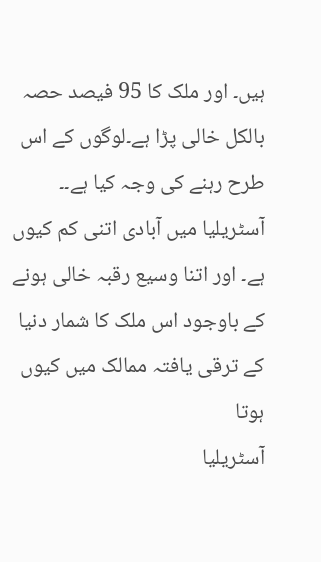ہیں۔ اور ملک کا 95 فیصد حصہ بالکل خالی پڑا ہے۔لوگوں کے اس طرح رہنے کی وجہ کیا ہے۔۔ آسٹریلیا میں آبادی اتنی کم کیوں ہے۔ اور اتنا وسیع رقبہ خالی ہونے کے باوجود اس ملک کا شمار دنیا کے ترقی یافتہ ممالک میں کیوں ہوتا
آسٹریلیا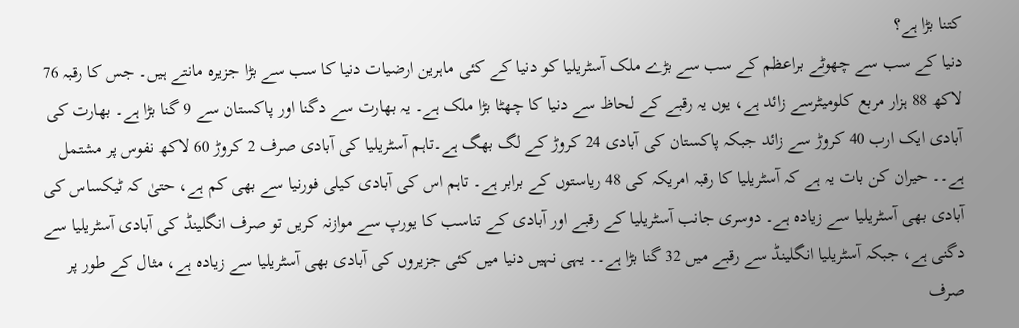کتنا بڑا ہے؟
دنیا کے سب سے چھوٹے براعظم کے سب سے بڑے ملک آسٹریلیا کو دنیا کے کئی ماہرین ارضیات دنیا کا سب سے بڑا جزیرہ مانتے ہیں۔ جس کا رقبہ 76 لاکھ 88 ہزار مربع کلومیٹرسے زائد ہے، یوں یہ رقبے کے لحاظ سے دنیا کا چھٹا بڑا ملک ہے۔ یہ بھارت سے دگنا اور پاکستان سے 9 گنا بڑا ہے۔ بھارت کی آبادی ایک ارب 40 کروڑ سے زائد جبکہ پاکستان کی آبادی 24 کروڑ کے لگ بھگ ہے۔تاہم آسٹریلیا کی آبادی صرف 2 کروڑ 60 لاکھ نفوس پر مشتمل ہے۔۔ حیران کن بات یہ ہے کہ آسٹریلیا کا رقبہ امریکہ کی 48 ریاستوں کے برابر ہے۔ تاہم اس کی آبادی کیلی فورنیا سے بھی کم ہے، حتیٰ کہ ٹیکساس کی آبادی بھی آسٹریلیا سے زیادہ ہے۔ دوسری جانب آسٹریلیا کے رقبے اور آبادی کے تناسب کا یورپ سے موازنہ کریں تو صرف انگلینڈ کی آبادی آسٹریلیا سے دگنی ہے، جبکہ آسٹریلیا انگلینڈ سے رقبے میں 32 گنا بڑا ہے۔۔ یہی نہیں دنیا میں کئی جزیروں کی آبادی بھی آسٹریلیا سے زیادہ ہے، مثال کے طور پر صرف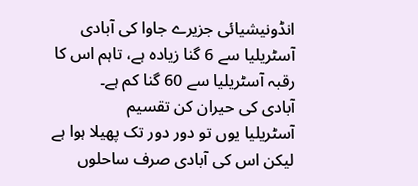انڈونیشیائی جزیرے جاوا کی آبادی آسٹریلیا سے 6 گنا زیادہ ہے، تاہم اس کا رقبہ آسٹریلیا سے 60 گنا کم ہے۔
آبادی کی حیران کن تقسیم
آسٹریلیا یوں تو دور دور تک پھیلا ہوا ہے لیکن اس کی آبادی صرف ساحلوں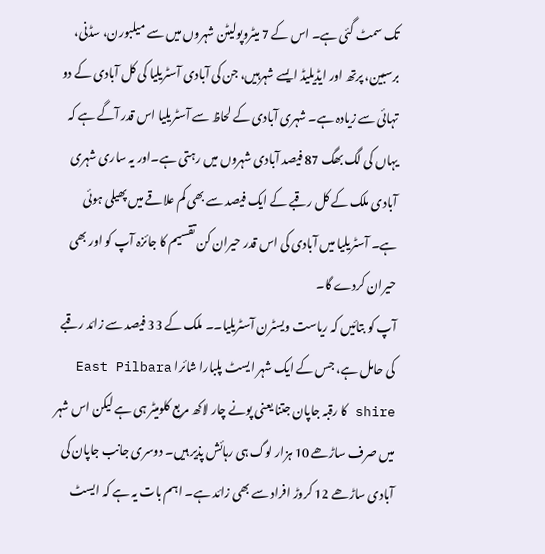تک سمٹ گئی ہے۔ اس کے 7 میٹروپولیٹن شہروں میں سے میلبورن، سڈنی، برسبین، پرتھ اور ایڈیلیڈ ایسے شہرہیں، جن کی آبادی آسٹریلیا کی کل آبادی کے دو تہائی سے زیادہ ہے۔ شہری آبادی کے لحاظ سے آسٹریلیا اس قدر آگے ہے کہ یہاں کی لگ بھگ 87 فیصد آبادی شہروں میں رہتی ہے۔اور یہ ساری شہری آبادی ملک کے کل رقبے کے ایک فیصد سے بھی کم علاقے میں پھیلی ہوئی ہے۔ آسٹریلیا میں آبادی کی اس قدر حیران کن تقسیم کا جائزہ آپ کو اور بھی حیران کردے گا۔
آپ کو بتائیں کہ ریاست ویسٹرن آسٹریلیا۔۔ ملک کے 33 فیصد سے زائد رقبے کی حامل ہے، جس کے ایک شہر ایسٹ پلبارا شائرا East Pilbara shire کا رقبہ جاپان جتنا یعنی پونے چار لاکھ مربع کلومیٹر ہی ہے لیکن اس شہر میں صرف ساڑھے 10 ہزار لوگ ہی رہائش پذیر ہیں۔ دوسری جانب جاپان کی آبادی ساڑھے 12 کروڑ افراد سے بھی زائد ہے۔ اہم بات یہ ہے کہ ایسٹ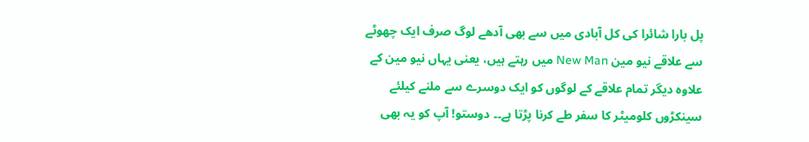پل بارا شائرا کی کل آبادی میں سے بھی آدھے لوگ صرف ایک چھوٹے سے علاقے نیو مین New Man میں رہتے ہیں، یعنی یہاں نیو مین کے علاوہ دیگر تمام علاقے کے لوگوں کو ایک دوسرے سے ملنے کیلئے سینکڑوں کلومیٹر کا سفر طے کرنا پڑتا ہے۔۔ دوستو! آپ کو یہ بھی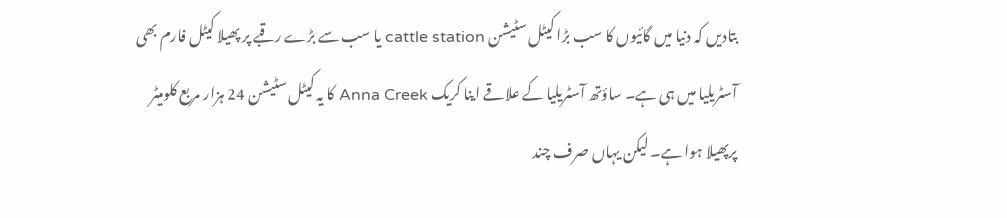بتادیں کہ دنیا میں گائیوں کا سب بڑا کیٹل سٹیشن cattle station یا سب سے بڑے رقبے پر پھیلا کیٹل فارم بھی آسٹریلیا میں ہی ہے۔ ساؤتھ آسٹریلیا کے علاقے اینا کریک Anna Creek کا یہ کیٹل سٹیشن 24 ہزار مربع کلومیٹر پرپھیلا ہوا ہے۔ لیکن یہاں صرف چند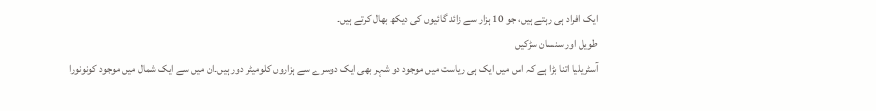ایک افراد ہی رہتے ہیں، جو 10 ہزار سے زائد گائیوں کی دیکھ بھال کرتے ہیں۔
طویل اور سنسان سڑکیں
آسٹریلیا اتنا بڑا ہے کہ اس میں ایک ہی ریاست میں موجود دو شہر بھی ایک دوسرے سے ہزاروں کلومیٹر دور ہیں۔ان میں سے ایک شمال میں موجود کونونورا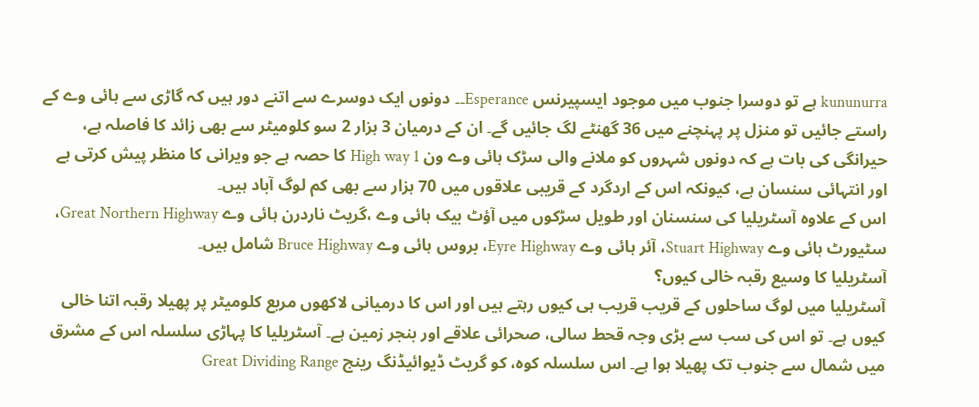kununurra ہے تو دوسرا جنوب میں موجود ایسپیرنس Esperance۔۔ دونوں ایک دوسرے سے اتنے دور ہیں کہ گاڑی سے ہائی وے کے راستے جائیں تو منزل پر پہنچنے میں 36 گھنٹے لگ جائیں گے۔ ان کے درمیان 3 ہزار 2 سو کلومیٹر سے بھی زائد کا فاصلہ ہے، حیرانگی کی بات ہے کہ دونوں شہروں کو ملانے والی سڑک ہائی وے ون High way 1 کا حصہ ہے جو ویرانی کا منظر پیش کرتی ہے اور انتہائی سنسان ہے، کیونکہ اس کے اردگرد کے قریبی علاقوں میں 70 ہزار سے بھی کم لوگ آباد ہیں۔
اس کے علاوہ آسٹریلیا کی سنسنان اور طویل سڑکوں میں آؤٹ بیک ہائی وے ،گریٹ ناردرن ہائی وے Great Northern Highway، سٹیورٹ ہائی وے Stuart Highway، آئر ہائی وے Eyre Highway، بروس ہائی وے Bruce Highway شامل ہیں۔
آسٹریلیا کا وسیع رقبہ خالی کیوں؟
آسٹریلیا میں لوگ ساحلوں کے قریب قریب ہی کیوں رہتے ہیں اور اس کا درمیانی لاکھوں مربع کلومیٹر پر پھیلا رقبہ اتنا خالی کیوں ہے۔ تو اس کی سب سے بڑی وجہ قحط سالی، صحرائی علاقے اور بنجر زمین ہے۔ آسٹریلیا کا پہاڑی سلسلہ اس کے مشرق میں شمال سے جنوب تک پھیلا ہوا ہے۔ اس سلسلہ کوہ، کو گریٹ ڈیوائیڈنگ رینج Great Dividing Range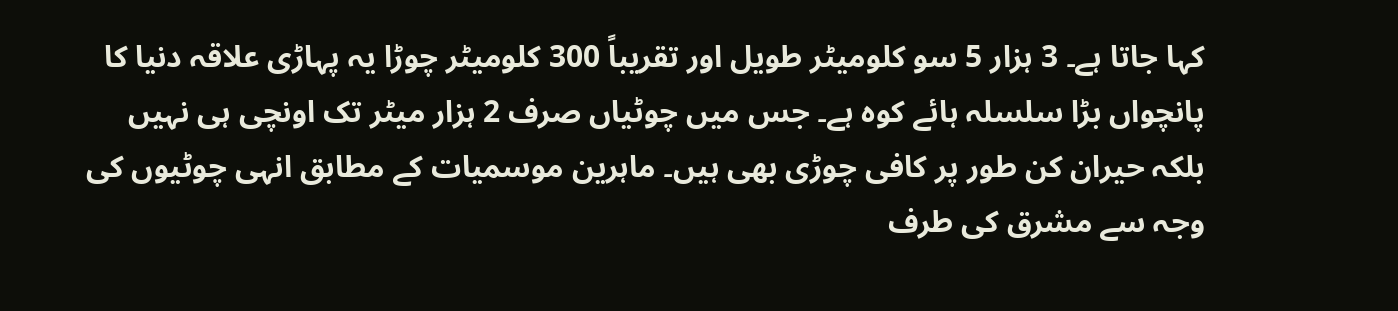کہا جاتا ہے۔ 3 ہزار 5 سو کلومیٹر طویل اور تقریباً 300 کلومیٹر چوڑا یہ پہاڑی علاقہ دنیا کا پانچواں بڑا سلسلہ ہائے کوہ ہے۔ جس میں چوٹیاں صرف 2 ہزار میٹر تک اونچی ہی نہیں بلکہ حیران کن طور پر کافی چوڑی بھی ہیں۔ ماہرین موسمیات کے مطابق انہی چوٹیوں کی وجہ سے مشرق کی طرف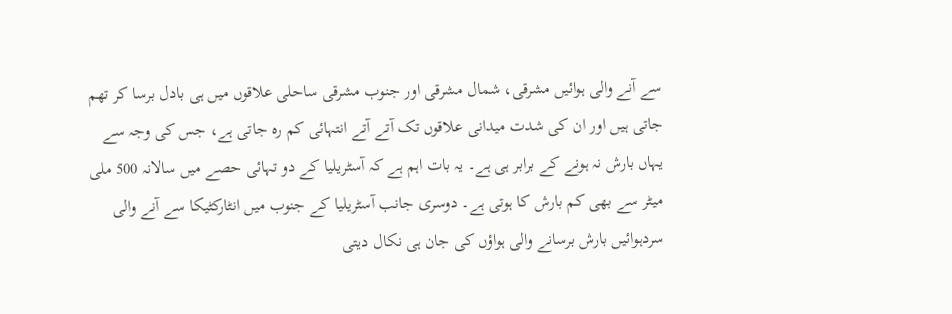سے آنے والی ہوائیں مشرقی، شمال مشرقی اور جنوب مشرقی ساحلی علاقوں میں ہی بادل برسا کر تھم جاتی ہیں اور ان کی شدت میدانی علاقوں تک آتے آتے انتہائی کم رہ جاتی ہے، جس کی وجہ سے یہاں بارش نہ ہونے کے برابر ہی ہے۔ یہ بات اہم ہے کہ آسٹریلیا کے دو تہائی حصے میں سالانہ 500 ملی میٹر سے بھی کم بارش کا ہوتی ہے۔ دوسری جانب آسٹریلیا کے جنوب میں انٹارکٹیکا سے آنے والی سردہوائیں بارش برسانے والی ہواؤں کی جان ہی نکال دیتی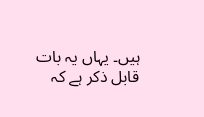ہیں۔ یہاں یہ بات قابل ذکر ہے کہ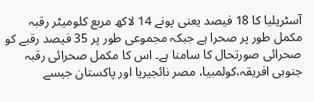آسٹریلیا کا 18 فیصد یعنی پونے 14 لاکھ مربع کلومیٹر رقبہ مکمل طور پر صحرا ہے جبکہ مجموعی طور پر 35 فیصد رقبے کو صحرائی صورتحال کا سامنا ہے۔ اس کا مکمل صحرائی رقبہ جنوبی افریقہ،کولمبیا، مصر نائجیریا اور پاکستان جیسے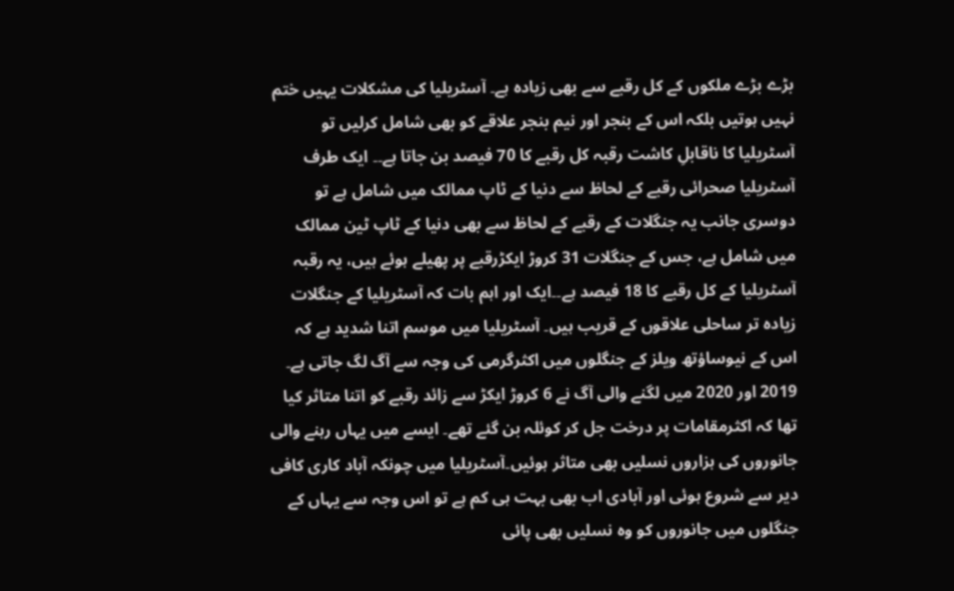بڑے بڑے ملکوں کے کل رقبے سے بھی زیادہ ہے۔ آسٹریلیا کی مشکلات یہیں ختم نہیں ہوتیں بلکہ اس کے بنجر اور نیم بنجر علاقے کو بھی شامل کرلیں تو آسٹریلیا کا ناقابلِ کاشت رقبہ کل رقبے کا 70 فیصد بن جاتا ہے۔۔ ایک طرف آسٹریلیا صحرائی رقبے کے لحاظ سے دنیا کے ٹاپ ممالک میں شامل ہے تو دوسری جانب یہ جنگلات کے رقبے کے لحاظ سے بھی دنیا کے ٹاپ ٹین ممالک میں شامل ہے، جس کے جنگلات 31 کروڑ ایکڑرقبے پر پھیلے ہوئے ہیں، یہ رقبہ آسٹریلیا کے کل رقبے کا 18 فیصد ہے۔۔ایک اور اہم بات کہ آسٹریلیا کے جنگلات زیادہ تر ساحلی علاقوں کے قریب ہیں۔ آسٹریلیا میں موسم اتنا شدید ہے کہ اس کے نیوساؤتھ ویلز کے جنگلوں میں اکثرگرمی کی وجہ سے آگ لگ جاتی ہے۔ 2019 اور 2020 میں لگنے والی آگ نے 6 کروڑ ایکڑ سے زائد رقبے کو اتنا متاثر کیا تھا کہ اکثرمقامات پر درخت جل کر کوئلہ بن گئے تھے۔ ایسے میں یہاں رہنے والی جانوروں کی ہزاروں نسلیں بھی متاثر ہوئیں۔آسٹریلیا میں چونکہ آباد کاری کافی دیر سے شروع ہوئی اور آبادی اب بھی بہت ہی کم ہے تو اس وجہ سے یہاں کے جنگلوں میں جانوروں کو وہ نسلیں بھی پائی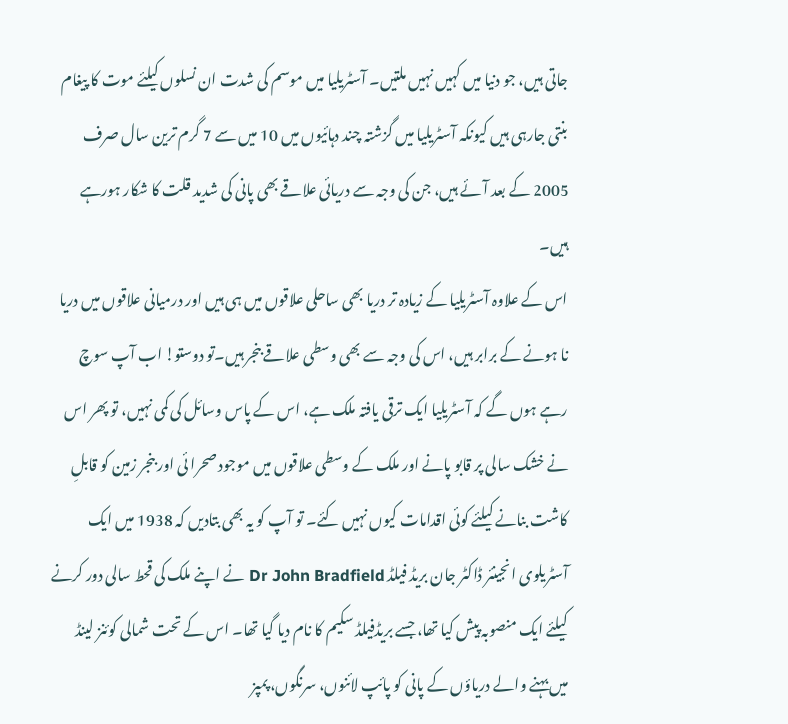جاتی ہیں، جو دنیا میں کہیں نہیں ملتیں۔ آسٹریلیا میں موسم کی شدت ان نسلوں کیلئے موت کا پیغام بنتی جارہی ہیں کیونکہ آسٹریلیا میں گزشتہ چند دہائیوں میں 10 میں سے 7 گرم ترین سال صرف 2005 کے بعد آئے ہیں، جن کی وجہ سے دریائی علاقے بھی پانی کی شدید قلت کا شکار ہورہے ہیں۔
اس کے علاوہ آسٹریلیا کے زیادہ تر دریا بھی ساحلی علاقوں میں ہی ہیں اور درمیانی علاقوں میں دریا نا ہونے کے برابر ہیں، اس کی وجہ سے بھی وسطی علاقے بنجر ہیں۔تو دوستو! اب آپ سوچ رہے ہوں گے کہ آسٹریلیا ایک ترقی یافتہ ملک ہے، اس کے پاس وسائل کی کمی نہیں، تو پھر اس نے خشک سالی پر قابو پانے اور ملک کے وسطی علاقوں میں موجود صحرا ئی اور بنجر زمین کو قابلِ کاشت بنانے کیلئے کوئی اقدامات کیوں نہیں کئے۔ تو آپ کو یہ بھی بتادیں کہ 1938 میں ایک آسٹریلوی انجینئر ڈاکٹر جان بریڈ فیلڈ Dr John Bradfield نے اپنے ملک کی قحط سالی دور کرنے کیلئے ایک منصوبہ پیش کیا تھا، جسے بریڈفیلڈ سکیم کا نام دیا گیا تھا۔ اس کے تحت شمالی کوئنز لینڈ میں بہنے والے دریاؤں کے پانی کو پائپ لائنوں، سرنگوں، پمپز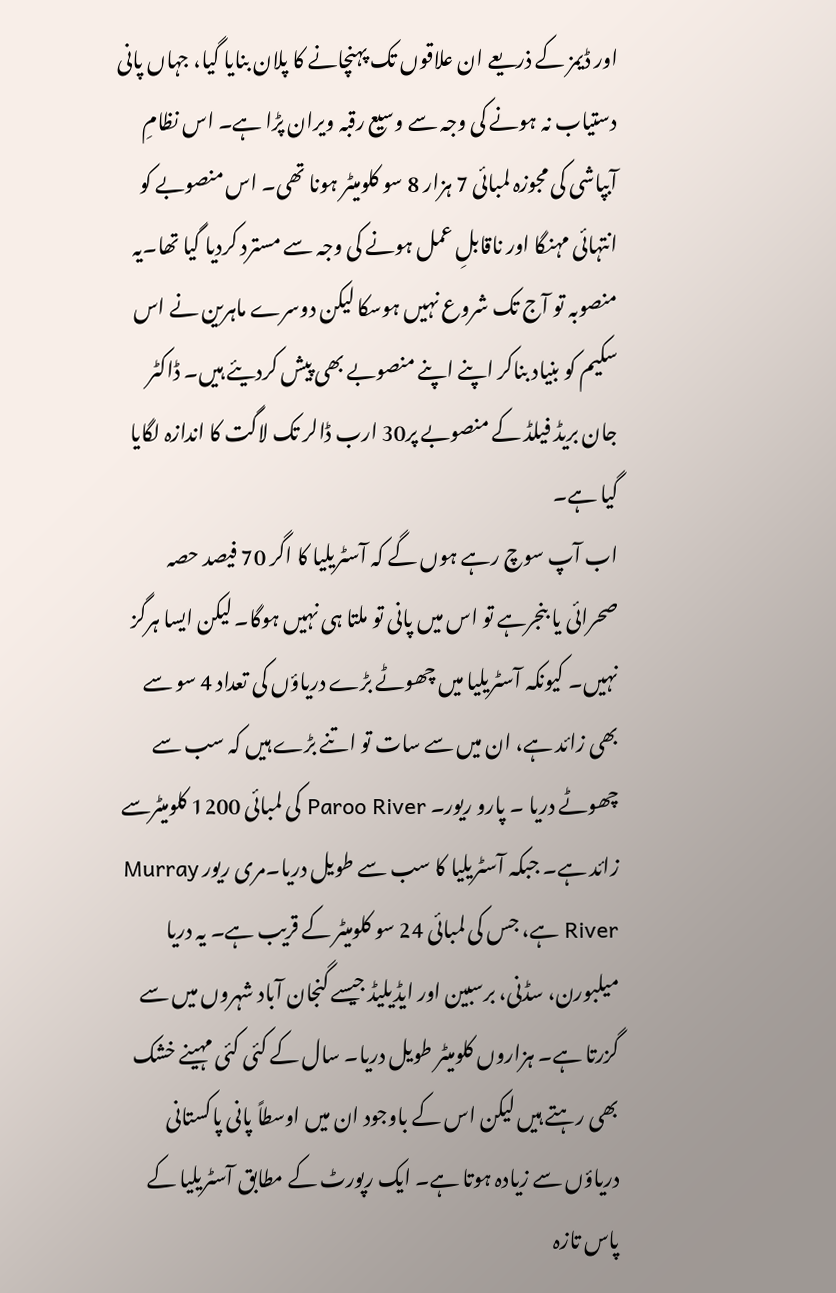اور ڈیمز کے ذریعے ان علاقوں تک پہنچانے کا پلان بنایا گیا، جہاں پانی دستیاب نہ ہونے کی وجہ سے وسیع رقبہ ویران پڑا ہے۔ اس نظامِ آبپاشی کی مجوزہ لمبائی 7 ہزار 8 سو کلومیٹر ہونا تھی۔ اس منصوبے کو انتہائی مہنگا اور ناقابلِ عمل ہونے کی وجہ سے مسترد کردیا گیا تھا۔یہ منصوبہ تو آج تک شروع نہیں ہوسکا لیکن دوسرے ماہرین نے اس سکیم کو بنیاد بناکر اپنے اپنے منصوبے بھی پیش کردیئے ہیں۔ ڈاکٹر جان بریڈ فیلڈ کے منصوبے پر30 ارب ڈالر تک لاگت کا اندازہ لگایا گیا ہے۔
اب آپ سوچ رہے ہوں گے کہ آسٹریلیا کا اگر 70 فیصد حصہ صحرائی یا بنجرہے تو اس میں پانی تو ملتا ہی نہیں ہوگا۔ لیکن ایسا ہرگز نہیں۔ کیونکہ آسٹریلیا میں چھوٹے بڑے دریاؤں کی تعداد 4 سو سے بھی زائد ہے، ان میں سے سات تو اتنے بڑے ہیں کہ سب سے چھوٹے دریا ۔ پارو ریور۔ Paroo River کی لمبائی 1200 کلومیٹرسے زائد ہے۔ جبکہ آسٹریلیا کا سب سے طویل دریا۔مری ریور Murray River ہے، جس کی لمبائی 24 سو کلومیٹر کے قریب ہے۔ یہ دریا میلبورن، سڈنی، برسبین اور ایڈیلیڈ جیسے گنجان آباد شہروں میں سے گزرتا ہے۔ ہزاروں کلومیٹر طویل دریا۔ سال کے کئی کئی مہینے خشک بھی رہتے ہیں لیکن اس کے باوجود ان میں اوسطاً پانی پاکستانی دریاؤں سے زیادہ ہوتا ہے۔ ایک رپورٹ کے مطابق آسٹریلیا کے پاس تازہ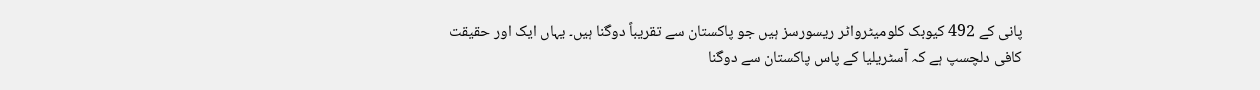پانی کے 492 کیوبک کلومیٹرواٹر ریسورسز ہیں جو پاکستان سے تقریباً دوگنا ہیں۔ یہاں ایک اور حقیقت کافی دلچسپ ہے کہ آسٹریلیا کے پاس پاکستان سے دوگنا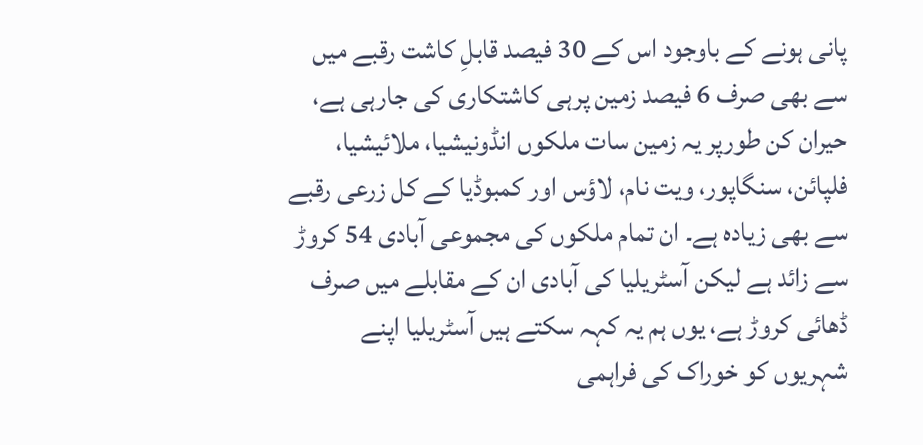پانی ہونے کے باوجود اس کے 30 فیصد قابلِ کاشت رقبے میں سے بھی صرف 6 فیصد زمین پرہی کاشتکاری کی جارہی ہے، حیران کن طورپر یہ زمین سات ملکوں انڈونیشیا، ملائیشیا، فلپائن، سنگاپور، ویت نام، لاؤس اور کمبوڈیا کے کل زرعی رقبے سے بھی زیادہ ہے۔ ان تمام ملکوں کی مجموعی آبادی 54 کروڑ سے زائد ہے لیکن آسٹریلیا کی آبادی ان کے مقابلے میں صرف ڈھائی کروڑ ہے، یوں ہم یہ کہہ سکتے ہیں آسٹریلیا اپنے شہریوں کو خوراک کی فراہمی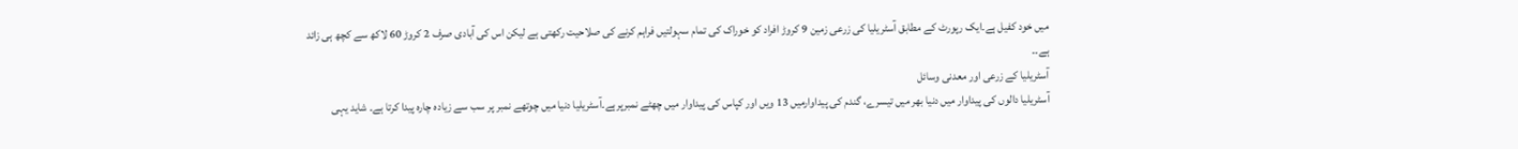میں خود کفیل ہے۔ایک رپورٹ کے مطابق آسٹریلیا کی زرعی زمین 9 کروڑ افراد کو خوراک کی تمام سہولتیں فراہم کرنے کی صلاحیت رکھتی ہے لیکن اس کی آبادی صرف 2 کروڑ 60 لاکھ سے کچھ ہی زائد ہے۔۔
آسٹریلیا کے زرعی اور معدنی وسائل
آسٹریلیا دالوں کی پیداوار میں دنیا بھر میں تیسرے، گندم کی پیداوارمیں 13 ویں اور کپاس کی پیداوار میں چھٹے نمبرپرہے۔آسٹریلیا دنیا میں چوتھے نمبر پر سب سے زیادہ چارہ پیدا کرتا ہے۔ شاید یہی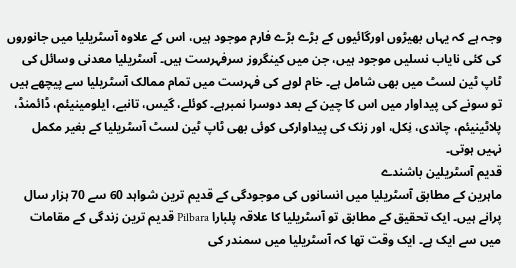وجہ ہے کہ یہاں بھیڑوں اورگائیوں کے بڑے بڑے فارم موجود ہیں، اس کے علاوہ آسٹریلیا میں جانوروں کی کئی نایاب نسلیں موجود ہیں، جن میں کینگروز سرفہرست ہیں۔ آسٹریلیا معدنی وسائل کی ٹاپ ٹین لسٹ میں بھی شامل ہے۔ خام لوہے کی فہرست میں تمام ممالک آسٹریلیا سے پیچھے ہیں تو سونے کی پیداوار میں اس کا چین کے بعد دوسرا نمبرہے۔ کوئلے، گیس، تانبے، ایلومینیئم، ڈائمنڈ، پلاٹینیئم، چاندی، نِکل، اور زنک کی پیداوارکی کوئی بھی ٹاپ ٹین لسٹ آسٹریلیا کے بغیر مکمل نہیں ہوتی۔
قدیم آسٹریلین باشندے
ماہرین کے مطابق آسٹریلیا میں انسانوں کی موجودگی کے قدیم ترین شواہد 60 سے 70 ہزار سال پرانے ہیں۔ ایک تحقیق کے مطابق تو آسٹریلیا کا علاقہ پلبارا Pilbara قدیم ترین زندگی کے مقامات میں سے ایک ہے۔ ایک وقت تھا کہ آسٹریلیا میں سمندر کی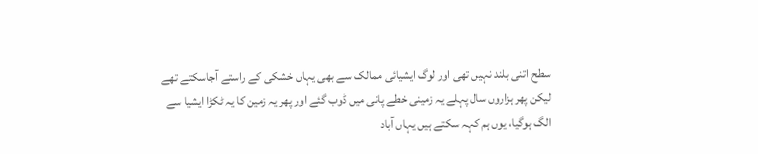سطح اتنی بلند نہیں تھی اور لوگ ایشیائی ممالک سے بھی یہاں خشکی کے راستے آجاسکتے تھے لیکن پھر ہزاروں سال پہلے یہ زمینی خطے پانی میں ڈوب گئے اور پھر یہ زمین کا یہ ٹکڑا ایشیا سے الگ ہوگیا، یوں ہم کہہ سکتے ہیں یہاں آباد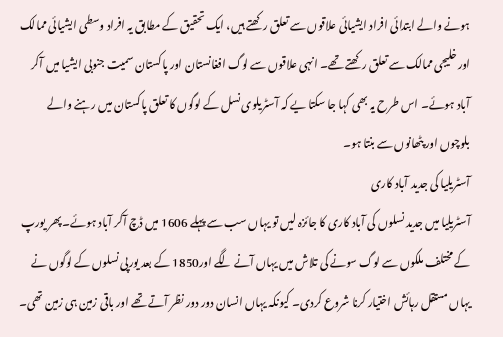ہونے والے ابتدائی افراد ایشیائی علاقوں سے تعلق رکھتے ہیں، ایک تحقیق کے مطابق یہ افراد وسطی ایشیائی ممالک اور خلیجی ممالک سے تعلق رکھتے تھے۔ انہی علاقوں سے لوگ افغانستان اور پاکستان سمیت جنوبی ایشیا میں آکر آباد ہوئے۔ اس طرح یہ بھی کہا جا سکتا یے کہ آسٹریلوی نسل کے لوگوں کا تعلق پاکستان میں رہنے والے بلوچوں اور پٹھانوں سے بنتا ہو۔
آسٹریلیا کی جدید آباد کاری
آسٹریلیا میں جدید نسلوں کی آباد کاری کا جائزہ لیں تو یہاں سب سے پہلے 1606 میں ڈچ آکر آباد ہوئے۔ پھر یورپ کے مختلف ملکوں سے لوگ سونے کی تلاش میں یہاں آنے لگے اور1850 کے بعد یورپی نسلوں کے لوگوں نے یہاں مستقل رہائش اختیار کرنا شروع کردی۔ کیونکہ یہاں انسان دور دور نظر آتے تھے اور باقی زمین ہی زمین تھی۔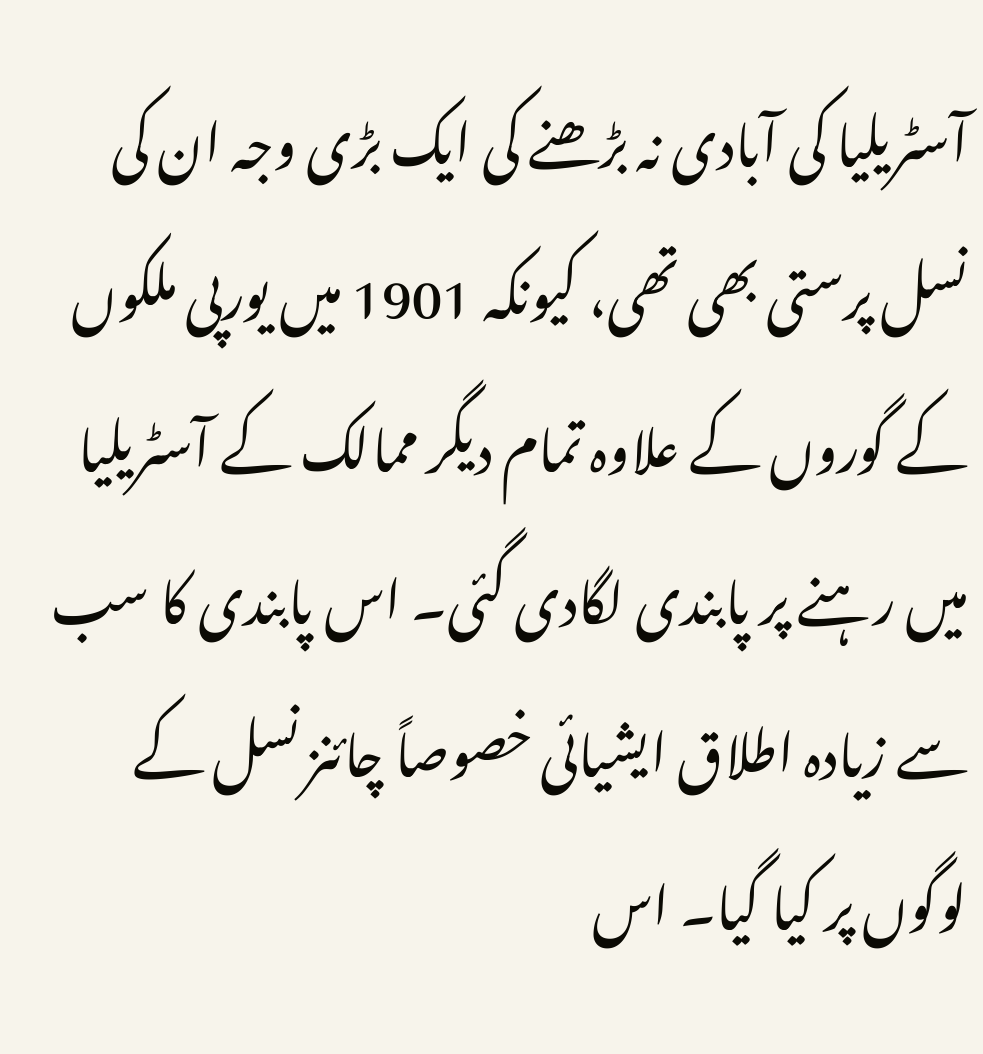آسٹریلیا کی آبادی نہ بڑھنے کی ایک بڑی وجہ ان کی نسل پرستی بھی تھی، کیونکہ 1901 میں یورپی ملکوں کے گوروں کے علاوہ تمام دیگر ممالک کے آسٹریلیا میں رہنے پر پابندی لگادی گئی۔ اس پابندی کا سب سے زیادہ اطلاق ایشیائی خصوصاً چائنز نسل کے لوگوں پر کیا گیا۔ اس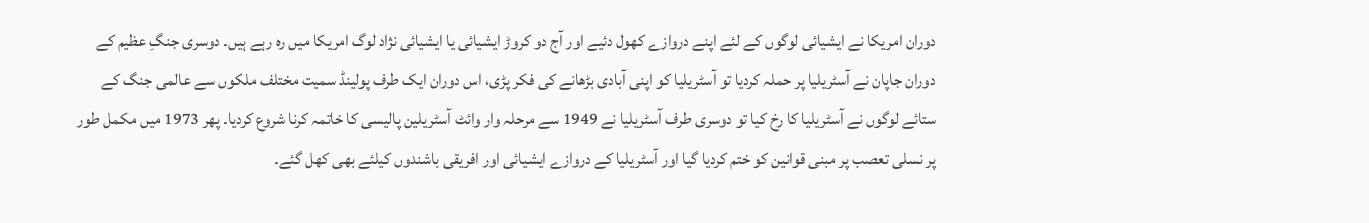دوران امریکا نے ایشیائی لوگوں کے لئے اپنے دروازے کھول دئیے اور آج دو کروڑ ایشیائی یا ایشیائی نژاد لوگ امریکا میں رہ رہے ہیں۔ دوسری جنگِ عظیم کے دوران جاپان نے آسٹریلیا پر حملہ کردیا تو آسٹریلیا کو اپنی آبادی بڑھانے کی فکر پڑی، اس دوران ایک طرف پولینڈ سمیت مختلف ملکوں سے عالمی جنگ کے ستائے لوگوں نے آسٹریلیا کا رخ کیا تو دوسری طرف آسٹریلیا نے 1949 سے مرحلہ وار وائٹ آسٹریلین پالیسی کا خاتمہ کرنا شروع کردیا۔ پھر 1973 میں مکمل طور پر نسلی تعصب پر مبنی قوانین کو ختم کردیا گیا اور آسٹریلیا کے دروازے ایشیائی اور افریقی باشندوں کیلئے بھی کھل گئے۔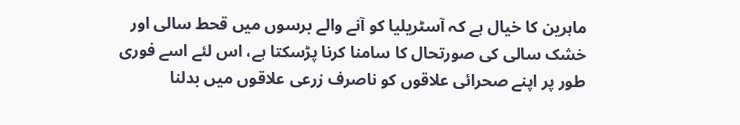ماہرین کا خیال ہے کہ آسٹریلیا کو آنے والے برسوں میں قحط سالی اور خشک سالی کی صورتحال کا سامنا کرنا پڑسکتا ہے، اس لئے اسے فوری طور پر اپنے صحرائی علاقوں کو ناصرف زرعی علاقوں میں بدلنا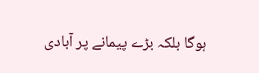ہوگا بلکہ بڑے پیمانے پر آبادی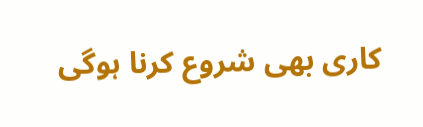کاری بھی شروع کرنا ہوگی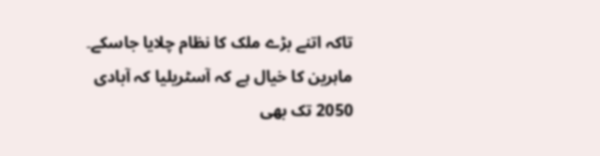تاکہ اتنے بڑے ملک کا نظام چلایا جاسکے۔ ماہرین کا خیال ہے کہ آسٹریلیا کہ آبادی 2050 تک بھی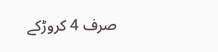صرف 4 کروڑکے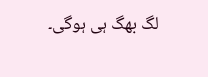لگ بھگ ہی ہوگی۔